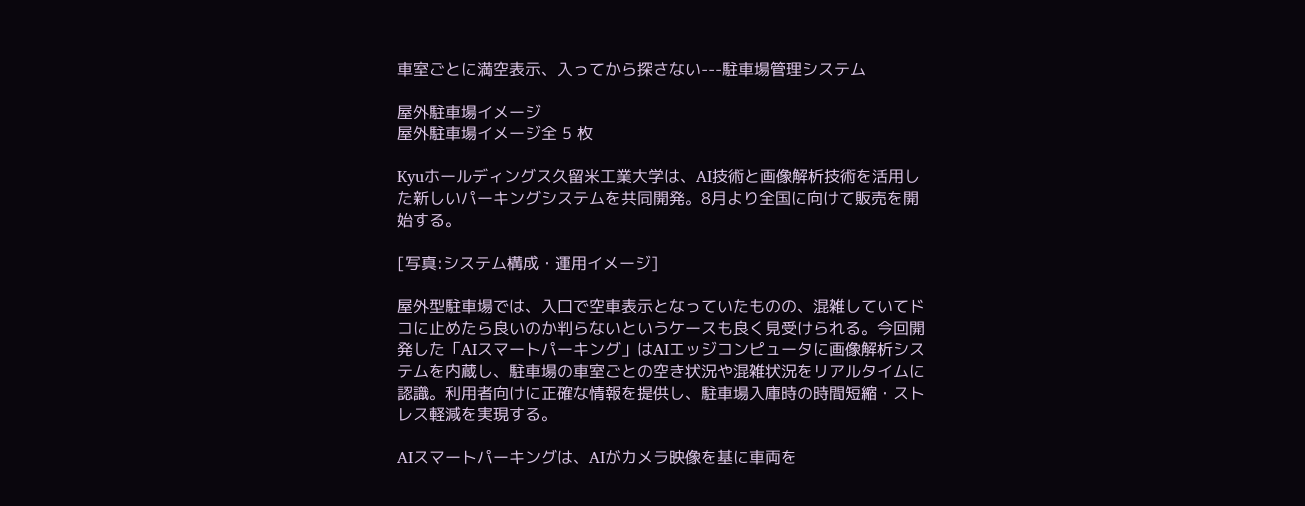車室ごとに満空表示、入ってから探さない---駐車場管理システム

屋外駐車場イメージ
屋外駐車場イメージ全 5 枚

Kyuホールディングス久留米工業大学は、AI技術と画像解析技術を活用した新しいパーキングシステムを共同開発。8月より全国に向けて販売を開始する。

[写真:システム構成・運用イメージ]

屋外型駐車場では、入口で空車表示となっていたものの、混雑していてドコに止めたら良いのか判らないというケースも良く見受けられる。今回開発した「AIスマートパーキング」はAIエッジコンピュータに画像解析システムを内蔵し、駐車場の車室ごとの空き状況や混雑状況をリアルタイムに認識。利用者向けに正確な情報を提供し、駐車場入庫時の時間短縮・ストレス軽減を実現する。

AIスマートパーキングは、AIがカメラ映像を基に車両を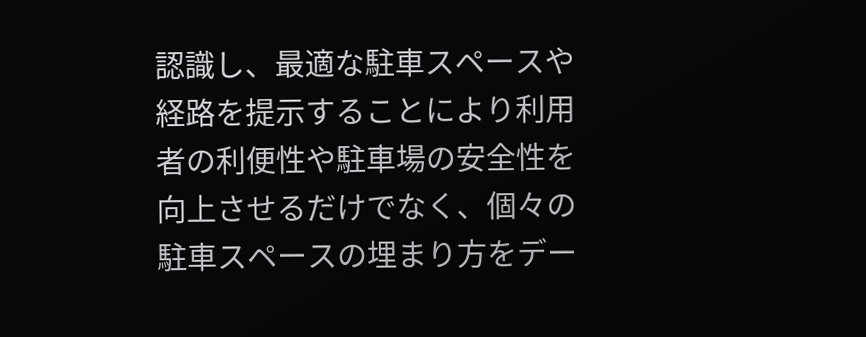認識し、最適な駐車スペースや経路を提示することにより利用者の利便性や駐車場の安全性を向上させるだけでなく、個々の駐車スペースの埋まり方をデー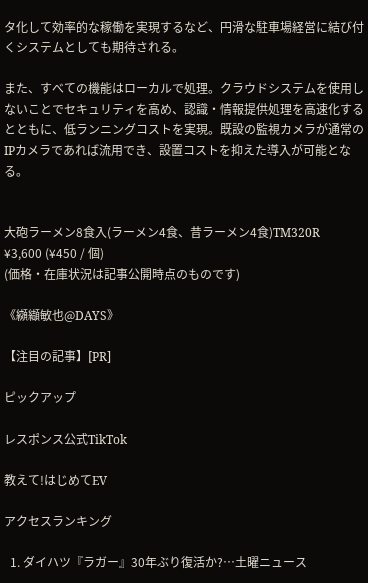タ化して効率的な稼働を実現するなど、円滑な駐車場経営に結び付くシステムとしても期待される。

また、すべての機能はローカルで処理。クラウドシステムを使用しないことでセキュリティを高め、認識・情報提供処理を高速化するとともに、低ランニングコストを実現。既設の監視カメラが通常のIPカメラであれば流用でき、設置コストを抑えた導入が可能となる。


大砲ラーメン8食入(ラーメン4食、昔ラーメン4食)TM320R
¥3,600 (¥450 / 個)
(価格・在庫状況は記事公開時点のものです)

《纐纈敏也@DAYS》

【注目の記事】[PR]

ピックアップ

レスポンス公式TikTok

教えて!はじめてEV

アクセスランキング

  1. ダイハツ『ラガー』30年ぶり復活か?…土曜ニュース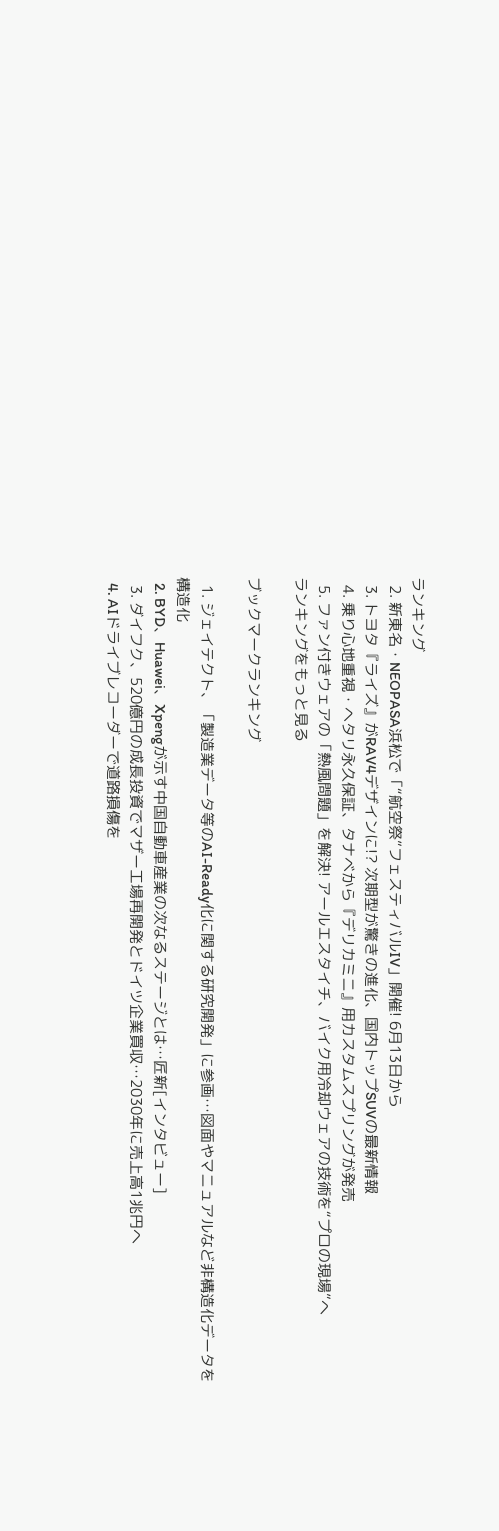ランキング
  2. 新東名・NEOPASA浜松で「“航空祭”フェスティバルIV」開催! 6月13日から
  3. トヨタ『ライズ』がRAV4デザインに!? 次期型が驚きの進化、国内トップSUVの最新情報
  4. 乗り心地重視・ヘタリ永久保証、タナベから『デリカミニ』用カスタムスプリングが発売
  5. ファン付きウェアの「熱風問題」を解決! アールエスタイチ、バイク用冷却ウェアの技術を“プロの現場”へ
ランキングをもっと見る

ブックマークランキング

  1. ジェイテクト、「製造業データ等のAI-Ready化に関する研究開発」に参画…図面やマニュアルなど非構造化データを構造化
  2. BYD、Huawei、Xpengが示す中国自動車産業の次なるステージとは…匠新[インタビュー]
  3. ダイフク、520億円の成長投資でマザー工場再開発とドイツ企業買収…2030年に売上高1兆円へ
  4. AIドライブレコーダーで道路損傷を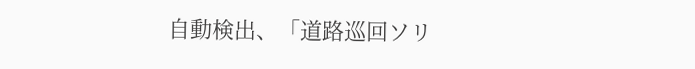自動検出、「道路巡回ソリ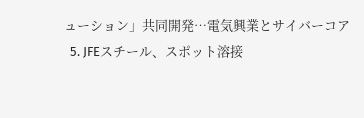ューション」共同開発…電気興業とサイバーコア
  5. JFEスチール、スポット溶接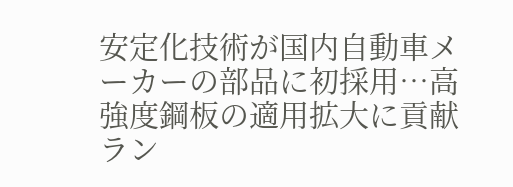安定化技術が国内自動車メーカーの部品に初採用…高強度鋼板の適用拡大に貢献
ラン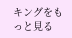キングをもっと見る